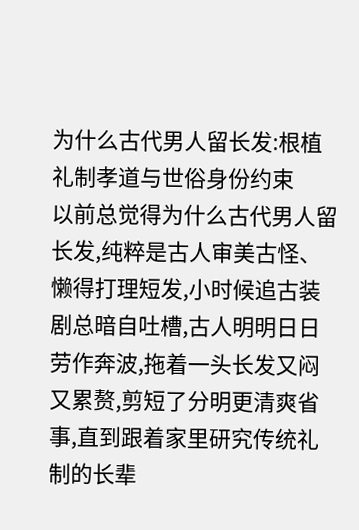为什么古代男人留长发:根植礼制孝道与世俗身份约束
以前总觉得为什么古代男人留长发,纯粹是古人审美古怪、懒得打理短发,小时候追古装剧总暗自吐槽,古人明明日日劳作奔波,拖着一头长发又闷又累赘,剪短了分明更清爽省事,直到跟着家里研究传统礼制的长辈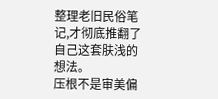整理老旧民俗笔记,才彻底推翻了自己这套肤浅的想法。
压根不是审美偏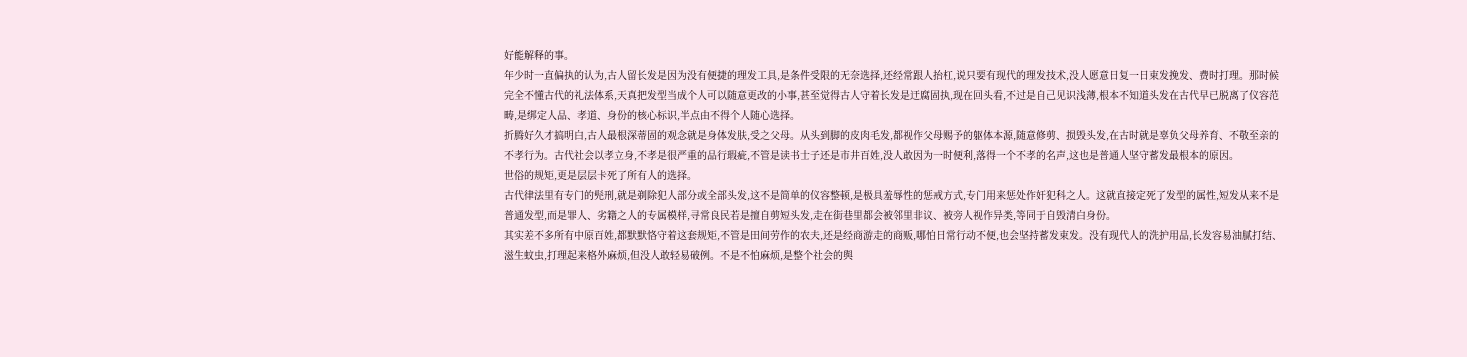好能解释的事。
年少时一直偏执的认为,古人留长发是因为没有便捷的理发工具,是条件受限的无奈选择,还经常跟人抬杠,说只要有现代的理发技术,没人愿意日复一日束发挽发、费时打理。那时候完全不懂古代的礼法体系,天真把发型当成个人可以随意更改的小事,甚至觉得古人守着长发是迂腐固执,现在回头看,不过是自己见识浅薄,根本不知道头发在古代早已脱离了仪容范畴,是绑定人品、孝道、身份的核心标识,半点由不得个人随心选择。
折腾好久才搞明白,古人最根深蒂固的观念就是身体发肤,受之父母。从头到脚的皮肉毛发,都视作父母赐予的躯体本源,随意修剪、损毁头发,在古时就是辜负父母养育、不敬至亲的不孝行为。古代社会以孝立身,不孝是很严重的品行瑕疵,不管是读书士子还是市井百姓,没人敢因为一时便利,落得一个不孝的名声,这也是普通人坚守蓄发最根本的原因。
世俗的规矩,更是层层卡死了所有人的选择。
古代律法里有专门的髡刑,就是剃除犯人部分或全部头发,这不是简单的仪容整顿,是极具羞辱性的惩戒方式,专门用来惩处作奸犯科之人。这就直接定死了发型的属性,短发从来不是普通发型,而是罪人、劣籍之人的专属模样,寻常良民若是擅自剪短头发,走在街巷里都会被邻里非议、被旁人视作异类,等同于自毁清白身份。
其实差不多所有中原百姓,都默默恪守着这套规矩,不管是田间劳作的农夫,还是经商游走的商贩,哪怕日常行动不便,也会坚持蓄发束发。没有现代人的洗护用品,长发容易油腻打结、滋生蚊虫,打理起来格外麻烦,但没人敢轻易破例。不是不怕麻烦,是整个社会的舆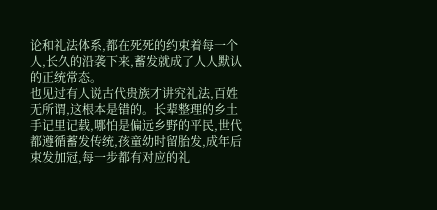论和礼法体系,都在死死的约束着每一个人,长久的沿袭下来,蓄发就成了人人默认的正统常态。
也见过有人说古代贵族才讲究礼法,百姓无所谓,这根本是错的。长辈整理的乡土手记里记载,哪怕是偏远乡野的平民,世代都遵循蓄发传统,孩童幼时留胎发,成年后束发加冠,每一步都有对应的礼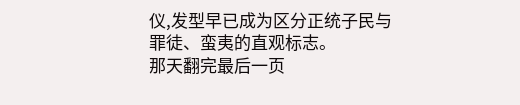仪,发型早已成为区分正统子民与罪徒、蛮夷的直观标志。
那天翻完最后一页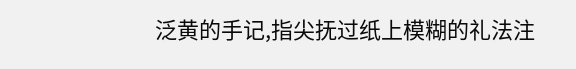泛黄的手记,指尖抚过纸上模糊的礼法注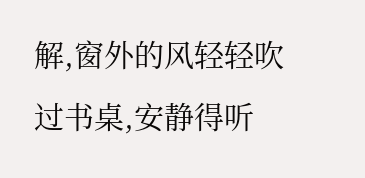解,窗外的风轻轻吹过书桌,安静得听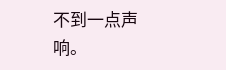不到一点声响。